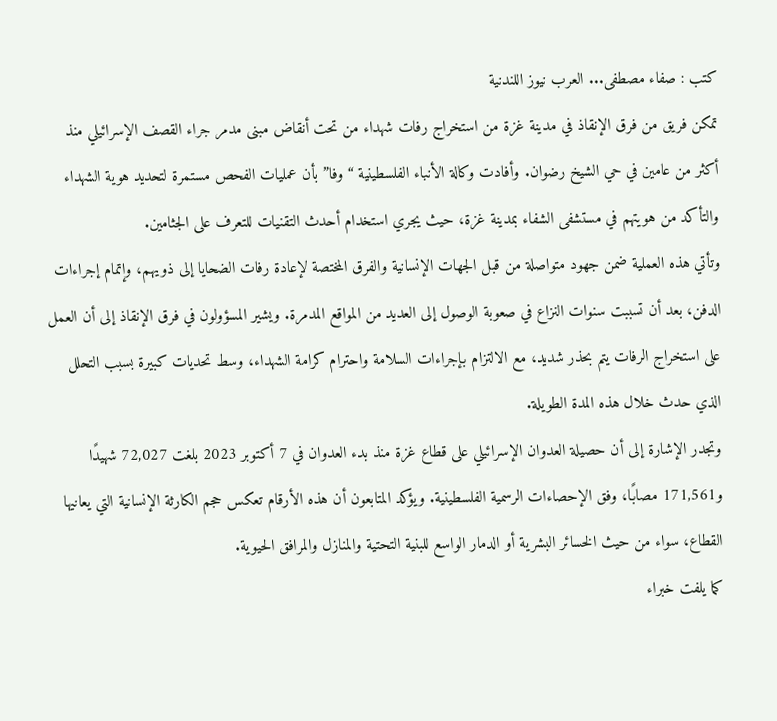كتب : صفاء مصطفى... العرب نيوز اللندنية
تمكن فريق من فرق الإنقاذ في مدينة غزة من استخراج رفات شهداء من تحت أنقاض مبنى مدمر جراء القصف الإسرائيلي منذ أكثر من عامين في حي الشيخ رضوان. وأفادت وكالة الأنباء الفلسطينية “وفا” بأن عمليات الفحص مستمرة لتحديد هوية الشهداء والتأكد من هويتهم في مستشفى الشفاء بمدينة غزة، حيث يجري استخدام أحدث التقنيات للتعرف على الجثامين.
وتأتي هذه العملية ضمن جهود متواصلة من قبل الجهات الإنسانية والفرق المختصة لإعادة رفات الضحايا إلى ذويهم، وإتمام إجراءات الدفن، بعد أن تسببت سنوات النزاع في صعوبة الوصول إلى العديد من المواقع المدمرة. ويشير المسؤولون في فرق الإنقاذ إلى أن العمل على استخراج الرفات يتم بحذر شديد، مع الالتزام بإجراءات السلامة واحترام كرامة الشهداء، وسط تحديات كبيرة بسبب التحلل الذي حدث خلال هذه المدة الطويلة.
وتجدر الإشارة إلى أن حصيلة العدوان الإسرائيلي على قطاع غزة منذ بدء العدوان في 7 أكتوبر 2023 بلغت 72,027 شهيدًا و171,561 مصابًا، وفق الإحصاءات الرسمية الفلسطينية. ويؤكد المتابعون أن هذه الأرقام تعكس حجم الكارثة الإنسانية التي يعانيها القطاع، سواء من حيث الخسائر البشرية أو الدمار الواسع للبنية التحتية والمنازل والمرافق الحيوية.
كما يلفت خبراء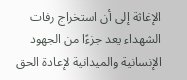الإغاثة إلى أن استخراج رفات الشهداء يعد جزءًا من الجهود الإنسانية والميدانية لإعادة الحق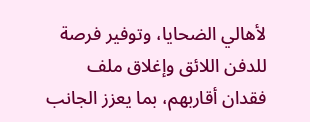لأهالي الضحايا، وتوفير فرصة للدفن اللائق وإغلاق ملف فقدان أقاربهم، بما يعزز الجانب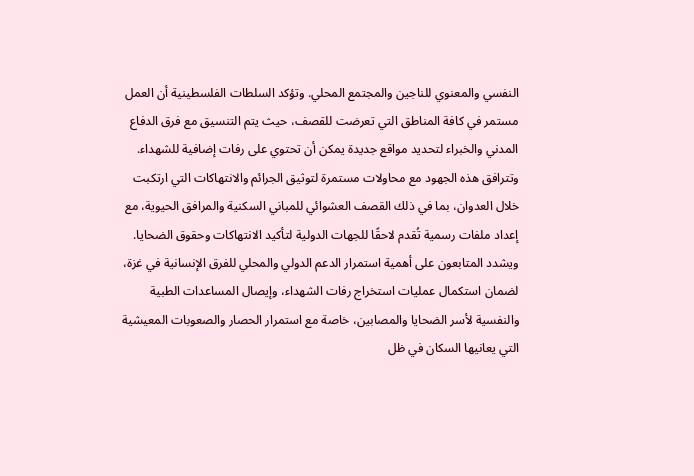النفسي والمعنوي للناجين والمجتمع المحلي. وتؤكد السلطات الفلسطينية أن العمل مستمر في كافة المناطق التي تعرضت للقصف، حيث يتم التنسيق مع فرق الدفاع المدني والخبراء لتحديد مواقع جديدة يمكن أن تحتوي على رفات إضافية للشهداء.
وتترافق هذه الجهود مع محاولات مستمرة لتوثيق الجرائم والانتهاكات التي ارتكبت خلال العدوان، بما في ذلك القصف العشوائي للمباني السكنية والمرافق الحيوية، مع إعداد ملفات رسمية تُقدم لاحقًا للجهات الدولية لتأكيد الانتهاكات وحقوق الضحايا.
ويشدد المتابعون على أهمية استمرار الدعم الدولي والمحلي للفرق الإنسانية في غزة، لضمان استكمال عمليات استخراج رفات الشهداء، وإيصال المساعدات الطبية والنفسية لأسر الضحايا والمصابين، خاصة مع استمرار الحصار والصعوبات المعيشية التي يعانيها السكان في ظل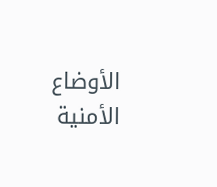الأوضاع الأمنية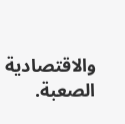والاقتصادية الصعبة.